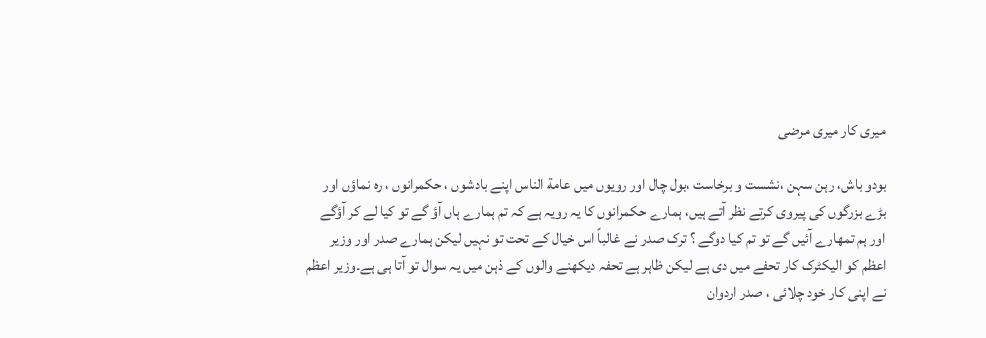میری کار میری مرضی

بودو باش، رہن سہن ،نشست و برخاست ،بول چال اور رویوں میں عامة الناس اپنے بادشوں ، حکمرانوں ، رہ نماؤں اور بڑے بزرگوں کی پیروی کرتے نظر آتے ہیں، ہمارے حکمرانوں کا یہ رویہ ہے کہ تم ہمارے ہاں آؤ گے تو کیا لے کر آؤگے اور ہم تمھارے آئیں گے تو تم کیا دوگے ؟ ترک صدر نے غالباً اس خیال کے تحت تو نہیں لیکن ہمارے صدر اور وزیر اعظم کو الیکٹرک کار تحفے میں دی ہے لیکن ظاہر ہے تحفہ دیکھنے والوں کے ذہن میں یہ سوال تو آتا ہی ہے۔وزیر اعظم نے اپنی کار خود چلائی ، صدر اردوان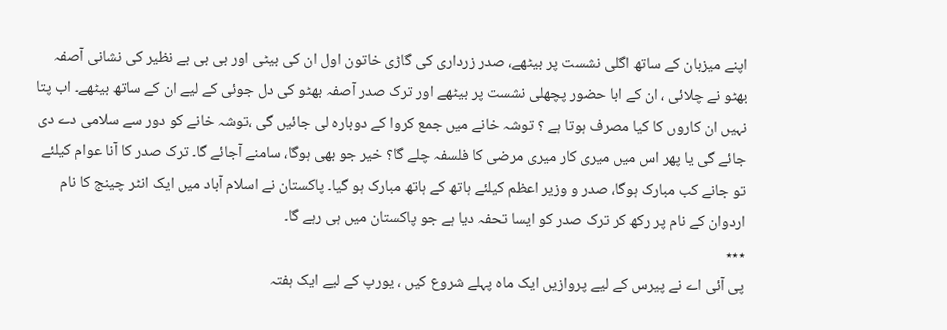اپنے میزبان کے ساتھ اگلی نشست پر بیٹھے، صدر زرداری کی گاڑی خاتون اول ان کی بیٹی اور بی بی بے نظیر کی نشانی آصفہ بھٹو نے چلائی ، ان کے ابا حضور پچھلی نشست پر بیٹھے اور ترک صدر آصفہ بھٹو کی دل جوئی کے لیے ان کے ساتھ بیٹھے۔ اب پتا نہیں ان کاروں کا کیا مصرف ہوتا ہے ؟ توشہ خانے میں جمع کروا کے دوبارہ لی جائیں گی ،توشہ خانے کو دور سے سلامی دے دی جائے گی یا پھر اس میں میری کار میری مرضی کا فلسفہ چلے گا؟ خیر جو بھی ہوگا، سامنے آجائے گا۔ ترک صدر کا آنا عوام کیلئے تو جانے کب مبارک ہوگا، صدر و وزیر اعظم کیلئے ہاتھ کے ہاتھ مبارک ہو گیا۔ پاکستان نے اسلام آباد میں ایک انٹر چینج کا نام اردوان کے نام پر رکھ کر ترک صدر کو ایسا تحفہ دیا ہے جو پاکستان میں ہی رہے گا۔
٭٭٭
پی آئی اے نے پیرس کے لیے پروازیں ایک ماہ پہلے شروع کیں ، یورپ کے لیے ایک ہفتہ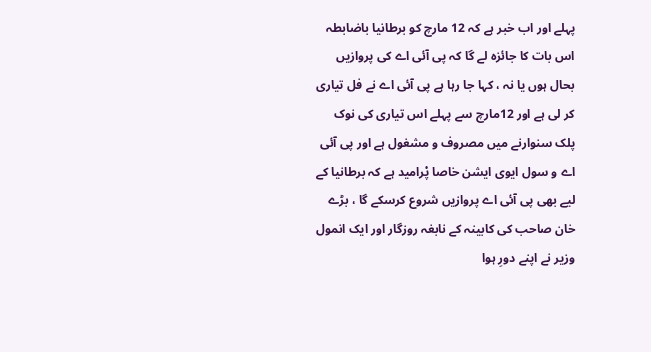پہلے اور اب خبر ہے کہ 12 مارچ کو برطانیا باضابطہ اس بات کا جائزہ لے گا کہ پی آئی اے کی پروازیں بحال ہوں یا نہ ، کہا جا رہا ہے پی آئی اے نے فل تیاری کر لی ہے اور 12مارچ سے پہلے اس تیاری کی نوک پلک سنوارنے میں مصروف و مشغول ہے اور پی آئی اے و سول ایوی ایشن خاصا پْرامید ہے کہ برطانیا کے لیے بھی پی آئی اے پروازیں شروع کرسکے گا ، بڑے خان صاحب کی کابینہ کے نابغہ روزگار اور ایک انمول وزیر نے اپنے دورِ ہوا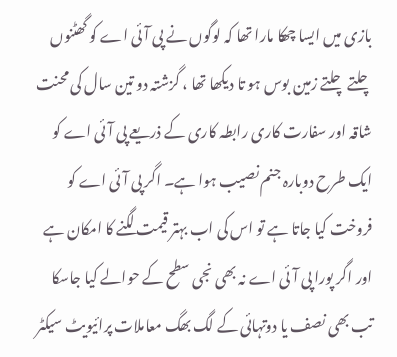بازی میں ایسا چھکا مارا تھا کہ لوگوں نے پی آئی اے کو گھٹنوں چلتے چلتے زمین بوس ہو تا دیکھا تھا ، گزشتہ دو تین سال کی محنت شاقہ اور سفارت کاری رابطہ کاری کے ذریعے پی آئی اے کو ایک طرح دوبارہ جنم نصیب ہوا ہے۔ اگر پی آئی اے کو فروخت کیا جاتا ہے تو اس کی اب بہتر قیمت لگنے کا امکان ہے اور اگر پورا پی آئی اے نہ بھی نجی سطح کے حوالے کیا جاسکا تب بھی نصف یا دوتہائی کے لگ بھگ معاملات پرائیویٹ سیکٹر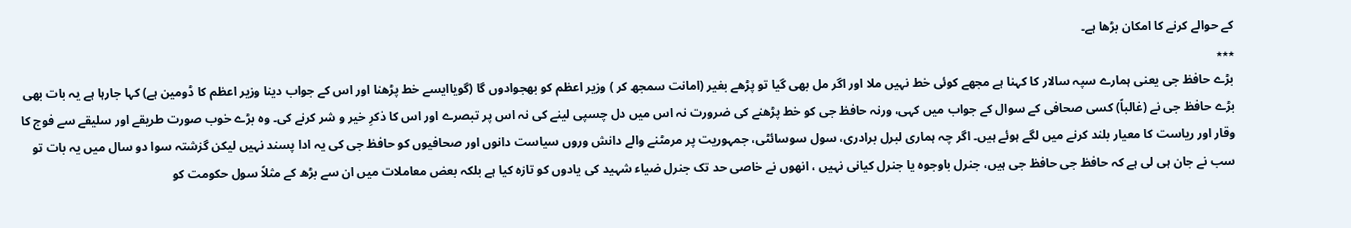کے حوالے کرنے کا امکان بڑھا ہے۔
٭٭٭
بڑے حافظ جی یعنی ہمارے سپہ سالار کا کہنا ہے مجھے کوئی خط نہیں ملا اور اگر مل بھی گیا تو پڑھے بغیر (امانت سمجھ کر ) وزیر اعظم کو بھجوادوں گا (گویاایسے خط پڑھنا اور اس کے جواب دینا وزیر اعظم کا ڈومین ہے) کہا جارہا ہے یہ بات بھی بڑے حافظ جی نے (غالباً) کسی صحافی کے سوال کے جواب میں کہی، ورنہ حافظ جی کو خط پڑھنے کی ضرورت نہ اس میں دل چسپی لینے کی نہ اس پر تبصرے اور اس کا ذکرِ خیر و شر کرنے کی۔ وہ بڑے خوب صورت طریقے اور سلیقے سے فوج کا وقار اور ریاست کا معیار بلند کرنے میں لگے ہوئے ہیں۔ اگر چہ ہماری لبرل برادری، سول سوسائٹی، جمہوریت پر مرمٹنے والے دانش وروں سیاست دانوں اور صحافیوں کو حافظ جی کی یہ ادا پسند نہیں لیکن گزشتہ سوا دو سال میں یہ بات تو سب نے جان ہی لی ہے کہ حافظ جی حافظ جی ہیں، جنرل باوجوہ یا جنرل کیانی نہیں ، انھوں نے خاصی حد تک جنرل ضیاء شہید کی یادوں کو تازہ کیا ہے بلکہ بعض معاملات میں ان سے بڑھ کے مثلاً سول حکومت کو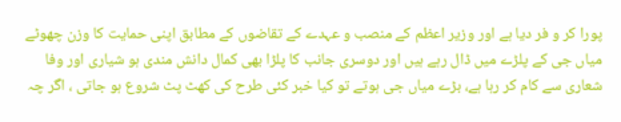پورا کر و فر دیا ہے اور وزیر اعظم کے منصب و عہدے کے تقاضوں کے مطابق اپنی حمایت کا وزن چھوٹے میاں جی کے پلڑے میں ڈال رہے ہیں اور دوسری جانب کا پلڑا بھی کمال دانش مندی ہو شیاری اور وفا شعاری سے کام کر رہا ہے، بڑے میاں جی ہوتے تو کیا خبر کئی طرح کی کھٹ پٹ شروع ہو جاتی ، اگر چہ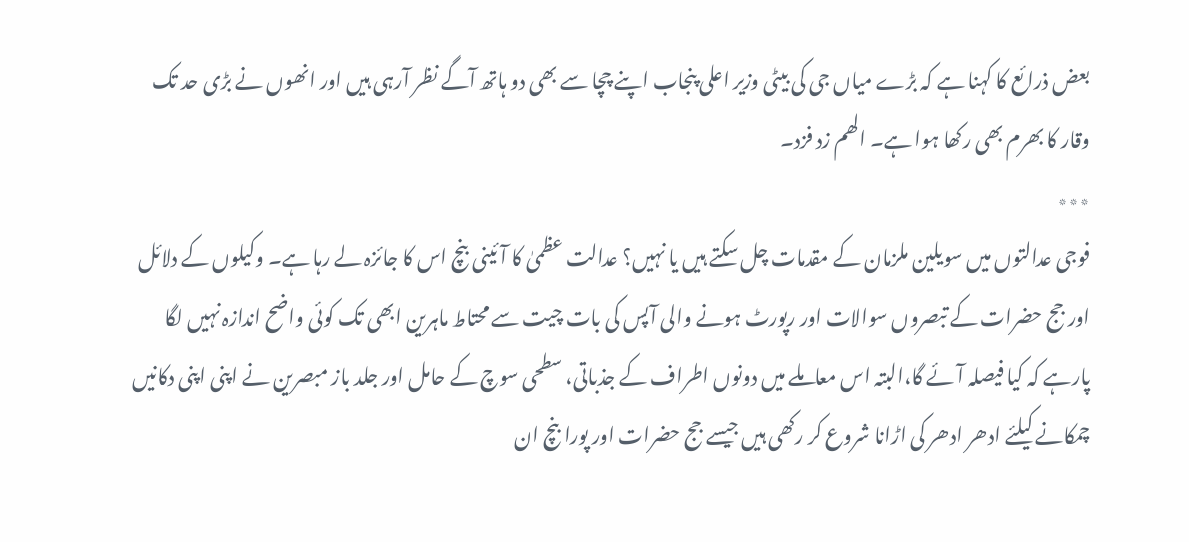بعض ذرائع کا کہنا ہے کہ بڑے میاں جی کی بیٹی وزیر اعلی پنجاب اپنے چچا سے بھی دو ہاتھ آگے نظر آرہی ہیں اور انھوں نے بڑی حد تک وقار کا بھرم بھی رکھا ہوا ہے۔ الھم زد فزد۔
٭٭٭
فوجی عدالتوں میں سویلین ملزمان کے مقدمات چل سکتے ہیں یا نہیں؟ عدالت عظمیٰ کا آئینی بنچ اس کا جائزہ لے رہا ہے۔ وکیلوں کے دلائل اور جج حضرات کے تبصروں سوالات اور رپورٹ ہونے والی آپس کی بات چیت سے محتاط ماہرین ابھی تک کوئی واضح اندازہ نہیں لگا پارہے کہ کیا فیصلہ آئے گا،البتہ اس معاملے میں دونوں اطراف کے جذباتی، سطحی سوچ کے حامل اور جلد باز مبصرین نے اپنی اپنی دکانیں چمکانے کیلئے ادھر ادھر کی اڑانا شروع کر رکھی ہیں جیسے جج حضرات اور پورا بنچ ان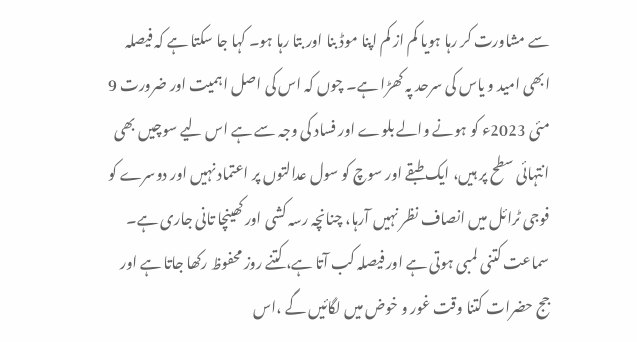سے مشاورت کر رہا ہویا کم از کم اپنا موڈ بنا اور بتا رہا ہو۔ کہا جا سکتا ہے کہ فیصلہ ابھی امید و یاس کی سرحد پہ کھڑا ہے۔ چوں کہ اس کی اصل اہمیت اور ضرورت 9 مئی 2023ء کو ہونے والے بلوے اور فساد کی وجہ سے ہے اس لیے سوچیں بھی انتہائی سطح پر ہیں، ایک طبقے اور سوچ کو سول عدالتوں پر اعتماد نہیں اور دوسرے کو فوجی ٹرائل میں انصاف نظر نہیں آرہا، چنانچہ رسہ کشی اور کھینچا تانی جاری ہے۔ سماعت کتنی لمبی ہوتی ہے اور فیصلہ کب آتا ہے، کتنے روز محفوظ رکھا جاتا ہے اور جج حضرات کتنا وقت غور و خوض میں لگائیں گے ،اس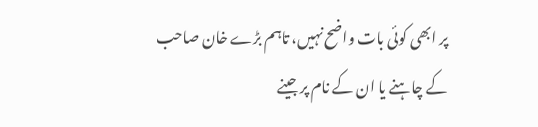پر ابھی کوئی بات واضح نہیں، تاہم بڑے خان صاحب کے چاہنے یا ان کے نام پر جینے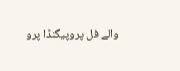والے فل پروپیگنڈا پرو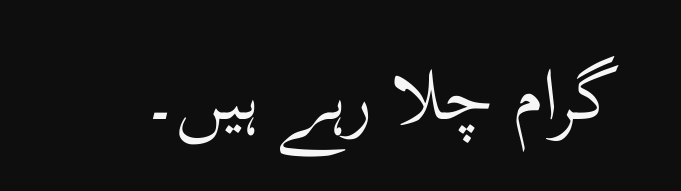گرام چلا رہے ہیں۔